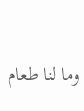وما لنا طعام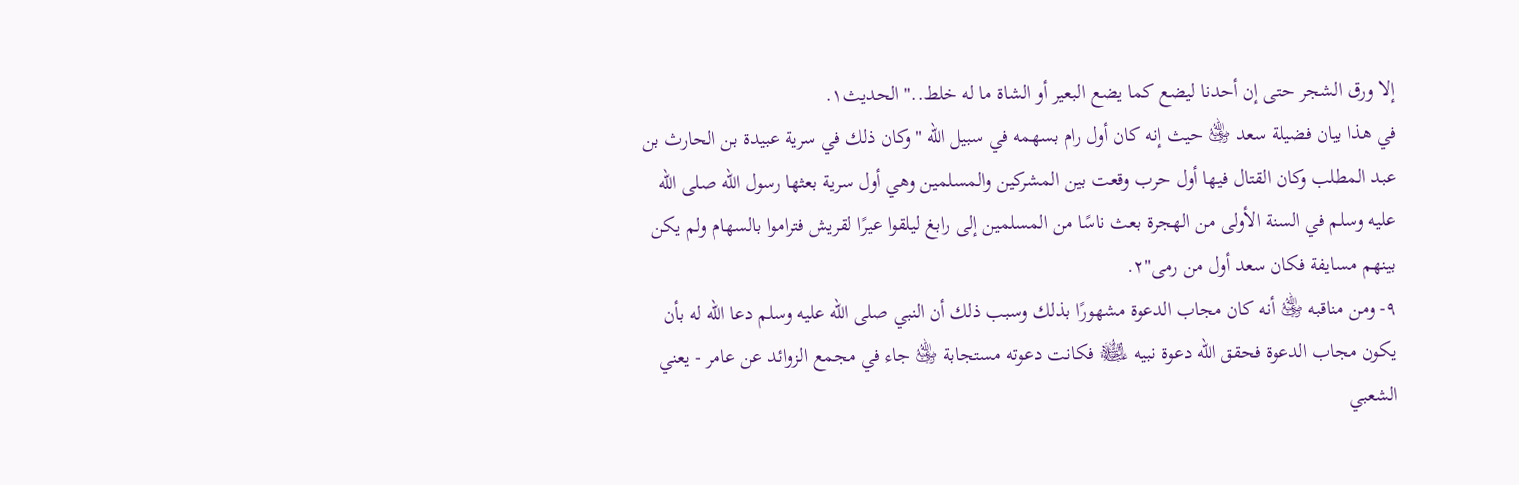إلا ورق الشجر حتى إن أحدنا ليضع كما يضع البعير أو الشاة ما له خلط.." الحديث١.
في هذا بيان فضيلة سعد ﵁ حيث إنه كان أول رام بسهمه في سبيل الله "وكان ذلك في سرية عبيدة بن الحارث بن عبد المطلب وكان القتال فيها أول حرب وقعت بين المشركين والمسلمين وهي أول سرية بعثها رسول الله صلى الله عليه وسلم في السنة الأولى من الهجرة بعث ناسًا من المسلمين إلى رابغ ليلقوا عيرًا لقريش فتراموا بالسهام ولم يكن بينهم مسايفة فكان سعد أول من رمى"٢.
٩- ومن مناقبه ﵁ أنه كان مجاب الدعوة مشهورًا بذلك وسبب ذلك أن النبي صلى الله عليه وسلم دعا الله له بأن يكون مجاب الدعوة فحقق الله دعوة نبيه ﵊ فكانت دعوته مستجابة ﵁ جاء في مجمع الزوائد عن عامر - يعني الشعبي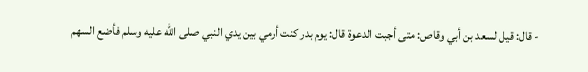- قال: قيل لسعد بن أبي وقاص: متى أجبت الدعوة قال: يوم بدر كنت أرمي بين يدي النبي صلى الله عليه وسلم فأضع السهم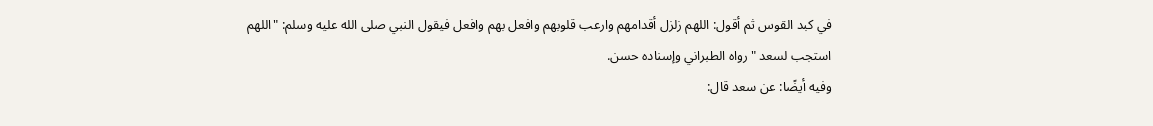في كبد القوس ثم أقول: اللهم زلزل أقدامهم وارعب قلوبهم وافعل بهم وافعل فيقول النبي صلى الله عليه وسلم: "اللهم استجب لسعد " رواه الطبراني وإسناده حسن.
وفيه أيضًا: عن سعد قال: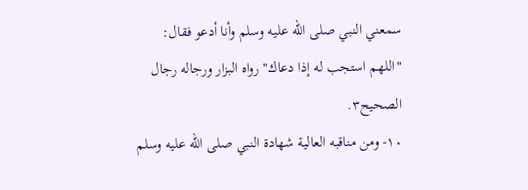سمعني النبي صلى الله عليه وسلم وأنا أدعو فقال: "اللهم استجب له إذا دعاك" رواه البزار ورجاله رجال الصحيح٣.
١٠- ومن مناقبه العالية شهادة النبي صلى الله عليه وسلم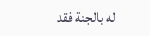له بالجنة فقد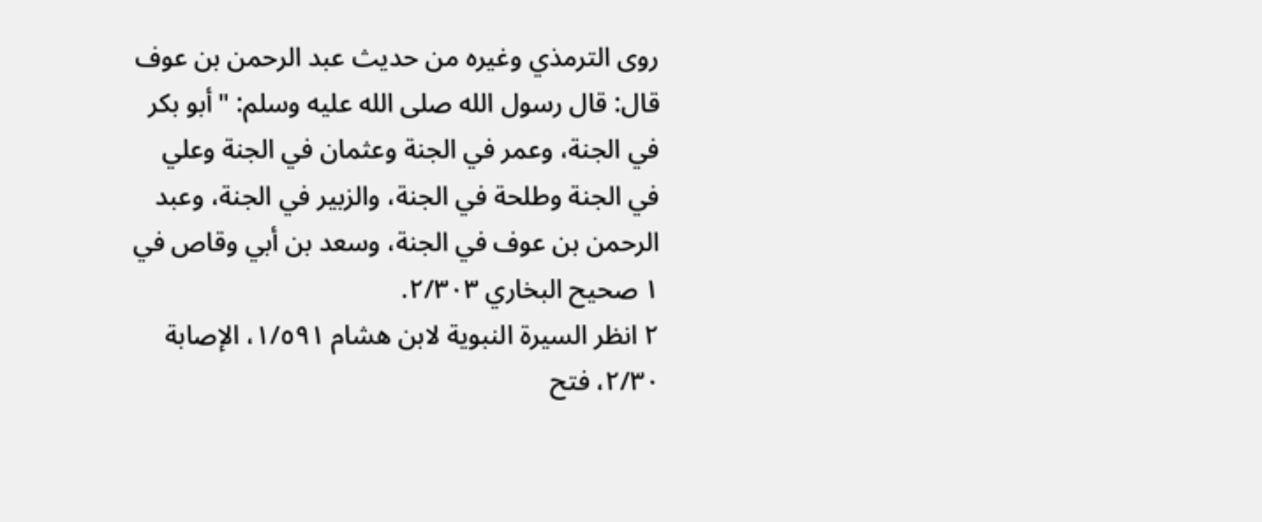روى الترمذي وغيره من حديث عبد الرحمن بن عوف قال: قال رسول الله صلى الله عليه وسلم: "أبو بكر في الجنة، وعمر في الجنة وعثمان في الجنة وعلي في الجنة وطلحة في الجنة، والزبير في الجنة، وعبد الرحمن بن عوف في الجنة، وسعد بن أبي وقاص في
١ صحيح البخاري ٢/٣٠٣.
٢ انظر السيرة النبوية لابن هشام ١/٥٩١، الإصابة ٢/٣٠، فتح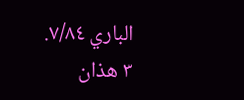الباري ٧/٨٤.
٣ هذان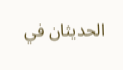الحديثان في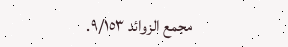مجمع الزوائد ٩/١٥٣.